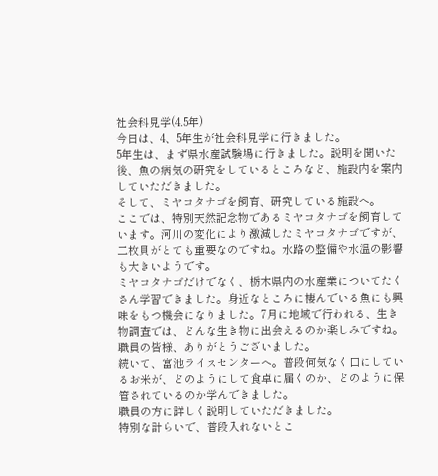社会科見学(4.5年)
今日は、4、5年生が社会科見学に行きました。
5年生は、まず県水産試験場に行きました。説明を聞いた後、魚の病気の研究をしているところなど、施設内を案内していただきました。
そして、ミヤコタナゴを飼育、研究している施設へ。
ここでは、特別天然記念物であるミヤコタナゴを飼育しています。河川の変化により激減したミヤコタナゴですが、二枚貝がとても重要なのですね。水路の整備や水温の影響も大きいようです。
ミヤコタナゴだけでなく、栃木県内の水産業についてたくさん学習できました。身近なところに棲んでいる魚にも興味をもつ機会になりました。7月に地域で行われる、生き物調査では、どんな生き物に出会えるのか楽しみですね。職員の皆様、ありがとうございました。
続いて、富池ライスセンターへ。普段何気なく口にしているお米が、どのようにして食卓に届くのか、どのように保管されているのか学んできました。
職員の方に詳しく説明していただきました。
特別な計らいで、普段入れないとこ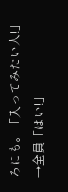ろにも。「入ってみたい人!」→全員「はい!」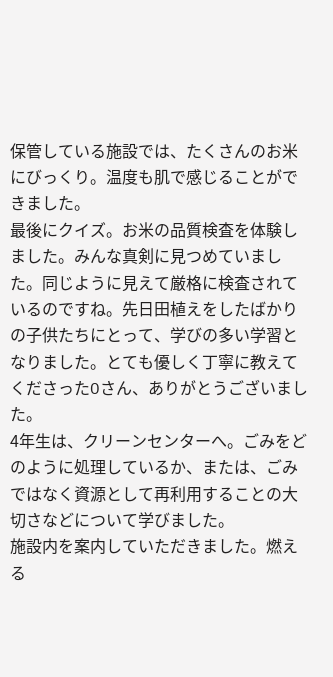保管している施設では、たくさんのお米にびっくり。温度も肌で感じることができました。
最後にクイズ。お米の品質検査を体験しました。みんな真剣に見つめていました。同じように見えて厳格に検査されているのですね。先日田植えをしたばかりの子供たちにとって、学びの多い学習となりました。とても優しく丁寧に教えてくださったOさん、ありがとうございました。
4年生は、クリーンセンターへ。ごみをどのように処理しているか、または、ごみではなく資源として再利用することの大切さなどについて学びました。
施設内を案内していただきました。燃える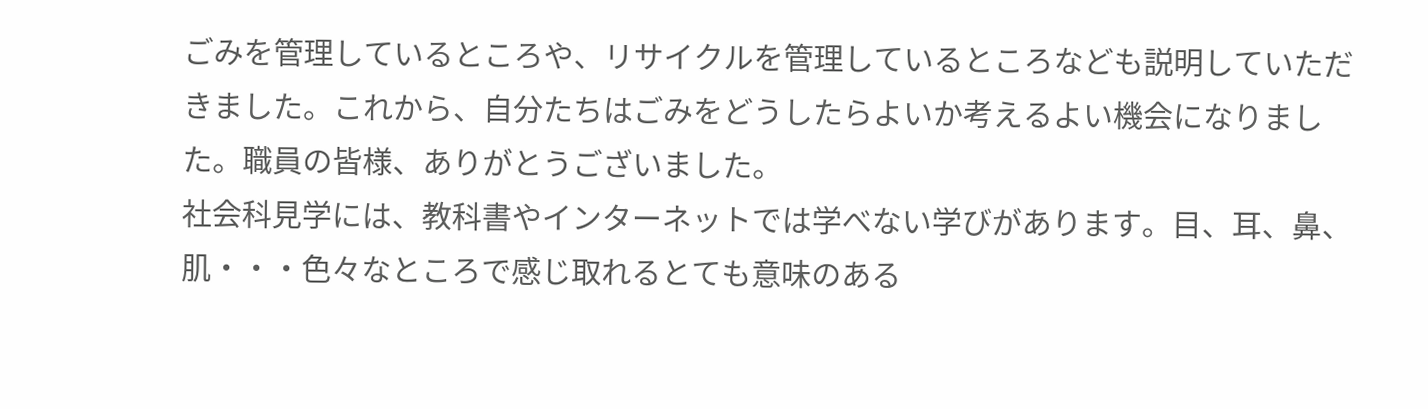ごみを管理しているところや、リサイクルを管理しているところなども説明していただきました。これから、自分たちはごみをどうしたらよいか考えるよい機会になりました。職員の皆様、ありがとうございました。
社会科見学には、教科書やインターネットでは学べない学びがあります。目、耳、鼻、肌・・・色々なところで感じ取れるとても意味のある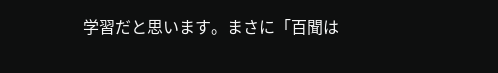学習だと思います。まさに「百聞は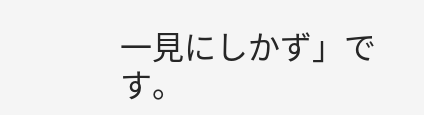一見にしかず」です。